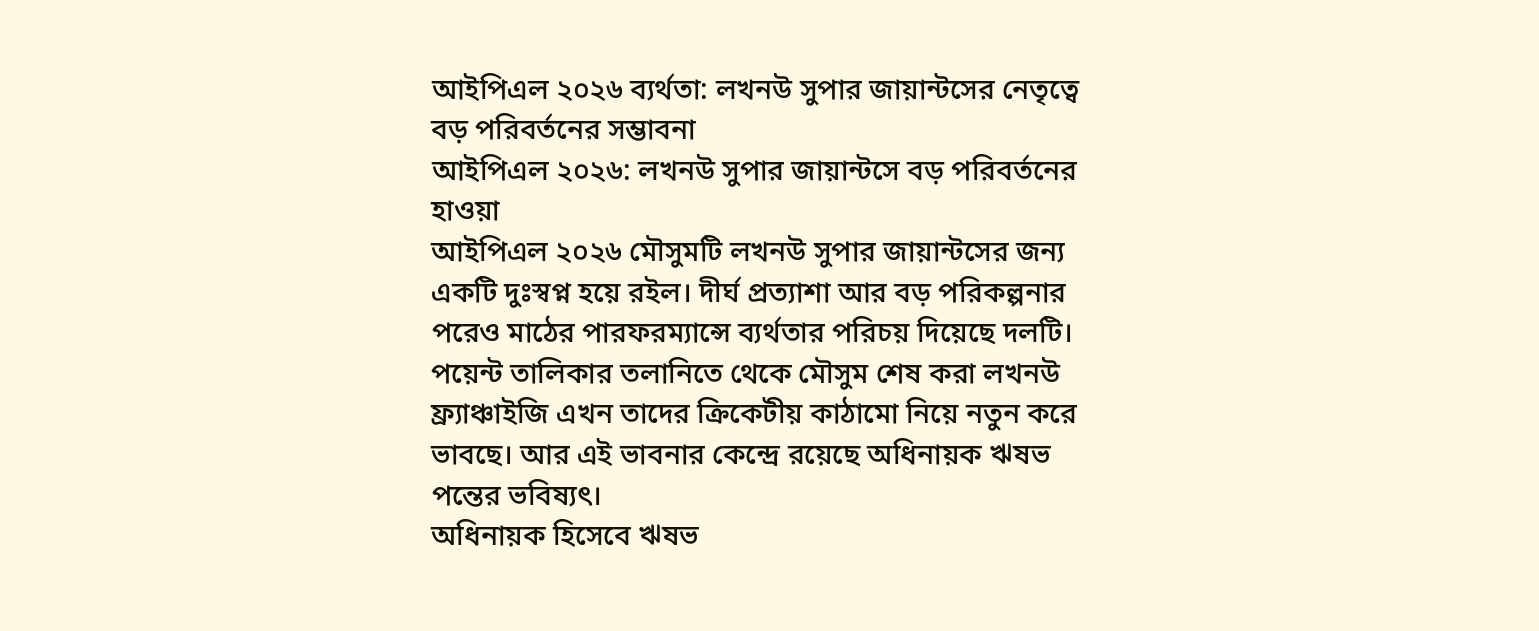আইপিএল ২০২৬ ব্যর্থতা: লখনউ সুপার জায়ান্টসের নেতৃত্বে বড় পরিবর্তনের সম্ভাবনা
আইপিএল ২০২৬: লখনউ সুপার জায়ান্টসে বড় পরিবর্তনের হাওয়া
আইপিএল ২০২৬ মৌসুমটি লখনউ সুপার জায়ান্টসের জন্য একটি দুঃস্বপ্ন হয়ে রইল। দীর্ঘ প্রত্যাশা আর বড় পরিকল্পনার পরেও মাঠের পারফরম্যান্সে ব্যর্থতার পরিচয় দিয়েছে দলটি। পয়েন্ট তালিকার তলানিতে থেকে মৌসুম শেষ করা লখনউ ফ্র্যাঞ্চাইজি এখন তাদের ক্রিকেটীয় কাঠামো নিয়ে নতুন করে ভাবছে। আর এই ভাবনার কেন্দ্রে রয়েছে অধিনায়ক ঋষভ পন্তের ভবিষ্যৎ।
অধিনায়ক হিসেবে ঋষভ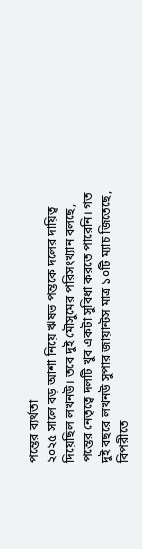পন্তের ব্যর্থতা
২০২৫ সালে বড় আশা নিয়ে ঋষভ পন্তকে দলের দায়িত্ব দিয়েছিল লখনউ। তবে দুই মৌসুমের পরিসংখ্যান বলছে, পন্তের নেতৃত্বে দলটি খুব একটা সুবিধা করতে পারেনি। গত দুই বছরে লখনউ সুপার জায়ান্টস মাত্র ১০টি ম্যাচ জিতেছে, বিপরীতে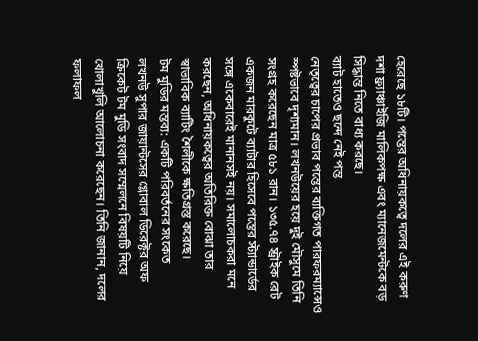হেরেছে ১৮টি। পন্তের অধিনায়কত্বে দলের এই করুণ দশা ফ্র্যাঞ্চাইজি মালিকপক্ষ এবং ম্যানেজমেন্টকে বড় সিদ্ধান্ত নিতে বাধ্য করছে।
ব্যাট হাতেও ছন্দে নেই পন্ত
নেতৃত্বের চাপের প্রভাব পন্তের ব্যক্তিগত পারফরম্যান্সেও স্পষ্টভাবে দৃশ্যমান। লখনউয়ের হয়ে দুই মৌসুমে তিনি সংগ্রহ করেছেন মাত্র ৫৮১ রান। ১৩৫.৭৪ স্ট্রাইক রেট একজন মারকুটে ব্যাটার হিসেবে পন্তের স্ট্যান্ডার্ডের সঙ্গে একেবারেই মানানসই নয়। সমালোচকরা মনে করছেন, অধিনায়কত্বের অতিরিক্ত বোঝা তার স্বাভাবিক ব্যাটিং শৈলীকে ক্ষতিগ্রস্ত করেছে।
টম মুডির মন্তব্য: একটি পরিবর্তনের সংকেত
লখনউ সুপার জায়ান্টসের গ্লোবাল ডিরেক্টর অফ ক্রিকেট টম মুডি সংবাদ সম্মেলনে বিষয়টি নিয়ে খোলাখুলি আলোচনা করেছেন। তিনি জানান, দলের ফলাফল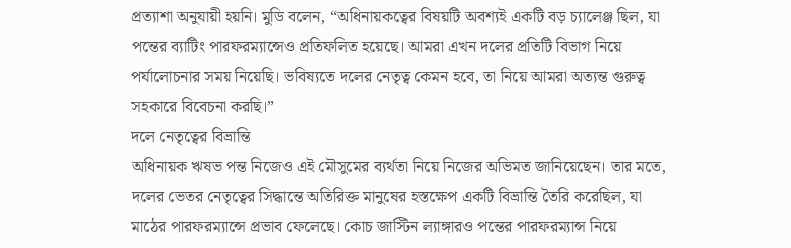প্রত্যাশা অনুযায়ী হয়নি। মুডি বলেন, “অধিনায়কত্বের বিষয়টি অবশ্যই একটি বড় চ্যালেঞ্জ ছিল, যা পন্তের ব্যাটিং পারফরম্যান্সেও প্রতিফলিত হয়েছে। আমরা এখন দলের প্রতিটি বিভাগ নিয়ে পর্যালোচনার সময় নিয়েছি। ভবিষ্যতে দলের নেতৃত্ব কেমন হবে, তা নিয়ে আমরা অত্যন্ত গুরুত্ব সহকারে বিবেচনা করছি।”
দলে নেতৃত্বের বিভ্রান্তি
অধিনায়ক ঋষভ পন্ত নিজেও এই মৌসুমের ব্যর্থতা নিয়ে নিজের অভিমত জানিয়েছেন। তার মতে, দলের ভেতর নেতৃত্বের সিদ্ধান্তে অতিরিক্ত মানুষের হস্তক্ষেপ একটি বিভ্রান্তি তৈরি করেছিল, যা মাঠের পারফরম্যান্সে প্রভাব ফেলেছে। কোচ জাস্টিন ল্যাঙ্গারও পন্তের পারফরম্যান্স নিয়ে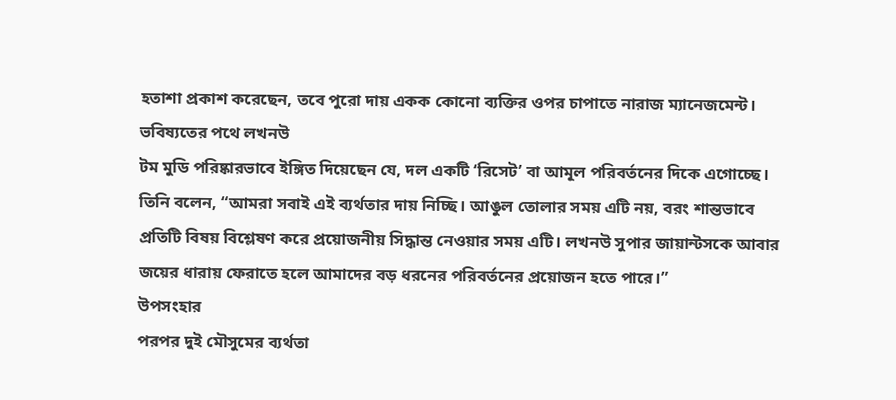হতাশা প্রকাশ করেছেন, তবে পুরো দায় একক কোনো ব্যক্তির ওপর চাপাতে নারাজ ম্যানেজমেন্ট।
ভবিষ্যতের পথে লখনউ
টম মুডি পরিষ্কারভাবে ইঙ্গিত দিয়েছেন যে, দল একটি ‘রিসেট’ বা আমূল পরিবর্তনের দিকে এগোচ্ছে। তিনি বলেন, “আমরা সবাই এই ব্যর্থতার দায় নিচ্ছি। আঙুল তোলার সময় এটি নয়, বরং শান্তভাবে প্রতিটি বিষয় বিশ্লেষণ করে প্রয়োজনীয় সিদ্ধান্ত নেওয়ার সময় এটি। লখনউ সুপার জায়ান্টসকে আবার জয়ের ধারায় ফেরাতে হলে আমাদের বড় ধরনের পরিবর্তনের প্রয়োজন হতে পারে।”
উপসংহার
পরপর দুই মৌসুমের ব্যর্থতা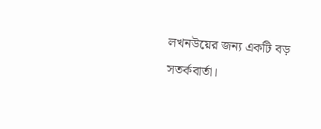লখনউয়ের জন্য একটি বড় সতর্কবার্তা।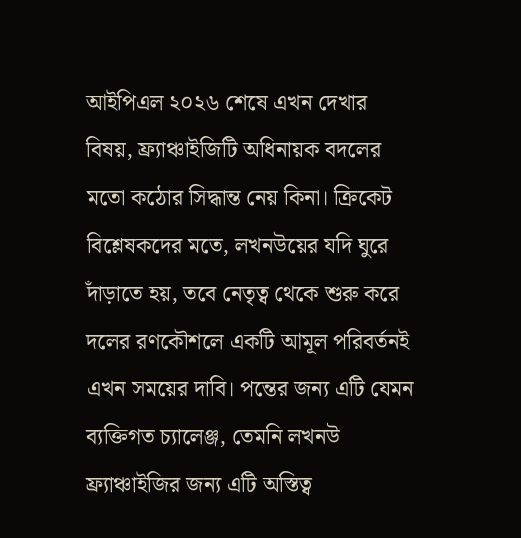আইপিএল ২০২৬ শেষে এখন দেখার বিষয়, ফ্র্যাঞ্চাইজিটি অধিনায়ক বদলের মতো কঠোর সিদ্ধান্ত নেয় কিনা। ক্রিকেট বিশ্লেষকদের মতে, লখনউয়ের যদি ঘুরে দাঁড়াতে হয়, তবে নেতৃত্ব থেকে শুরু করে দলের রণকৌশলে একটি আমূল পরিবর্তনই এখন সময়ের দাবি। পন্তের জন্য এটি যেমন ব্যক্তিগত চ্যালেঞ্জ, তেমনি লখনউ ফ্র্যাঞ্চাইজির জন্য এটি অস্তিত্ব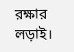রক্ষার লড়াই।